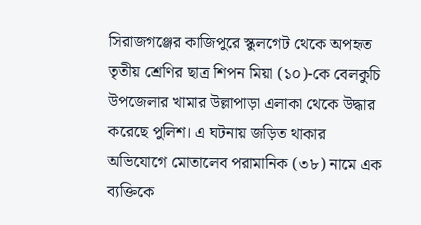সিরাজগঞ্জের কাজিপুরে স্কুলগেট থেকে অপহৃত তৃতীয় শ্রেণির ছাত্র শিপন মিয়া (১০)-কে বেলকুচি উপজেলার খামার উল্লাপাড়া এলাকা থেকে উদ্ধার করেছে পুলিশ। এ ঘটনায় জড়িত থাকার অভিযোগে মোতালেব পরামানিক (৩৮) নামে এক ব্যক্তিকে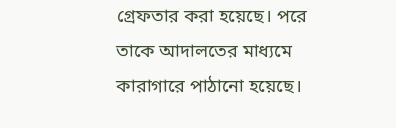গ্রেফতার করা হয়েছে। পরে তাকে আদালতের মাধ্যমে কারাগারে পাঠানো হয়েছে।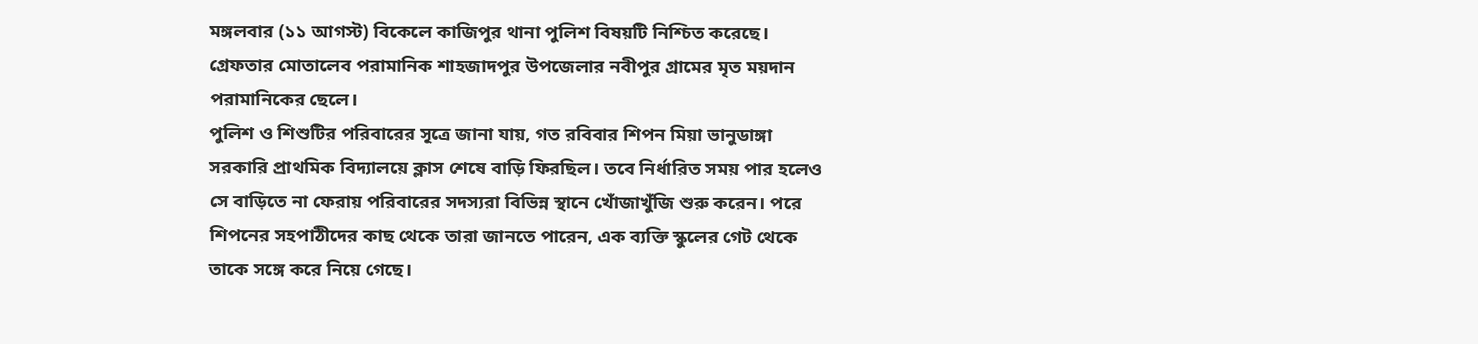মঙ্গলবার (১১ আগস্ট) বিকেলে কাজিপুর থানা পুলিশ বিষয়টি নিশ্চিত করেছে। গ্রেফতার মোতালেব পরামানিক শাহজাদপুর উপজেলার নবীপুর গ্রামের মৃত ময়দান পরামানিকের ছেলে।
পুলিশ ও শিশুটির পরিবারের সূত্রে জানা যায়, গত রবিবার শিপন মিয়া ভানুডাঙ্গা সরকারি প্রাথমিক বিদ্যালয়ে ক্লাস শেষে বাড়ি ফিরছিল। তবে নির্ধারিত সময় পার হলেও সে বাড়িতে না ফেরায় পরিবারের সদস্যরা বিভিন্ন স্থানে খোঁজাখুঁজি শুরু করেন। পরে শিপনের সহপাঠীদের কাছ থেকে তারা জানতে পারেন, এক ব্যক্তি স্কুলের গেট থেকে তাকে সঙ্গে করে নিয়ে গেছে।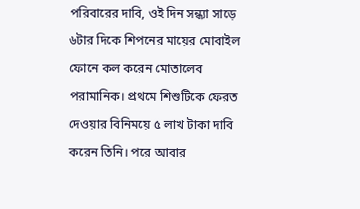পরিবারের দাবি, ওই দিন সন্ধ্যা সাড়ে ৬টার দিকে শিপনের মায়ের মোবাইল ফোনে কল করেন মোতালেব পরামানিক। প্রথমে শিশুটিকে ফেরত দেওয়ার বিনিময়ে ৫ লাখ টাকা দাবি করেন তিনি। পরে আবার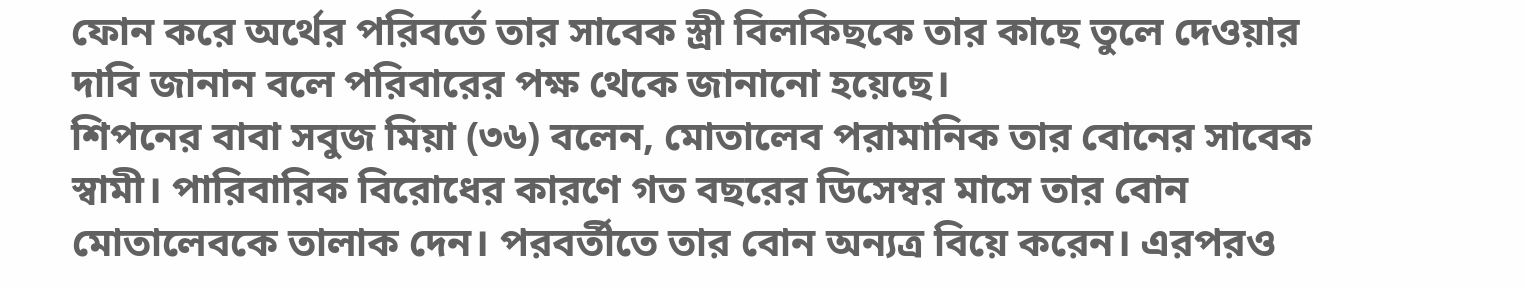ফোন করে অর্থের পরিবর্তে তার সাবেক স্ত্রী বিলকিছকে তার কাছে তুলে দেওয়ার দাবি জানান বলে পরিবারের পক্ষ থেকে জানানো হয়েছে।
শিপনের বাবা সবুজ মিয়া (৩৬) বলেন, মোতালেব পরামানিক তার বোনের সাবেক স্বামী। পারিবারিক বিরোধের কারণে গত বছরের ডিসেম্বর মাসে তার বোন মোতালেবকে তালাক দেন। পরবর্তীতে তার বোন অন্যত্র বিয়ে করেন। এরপরও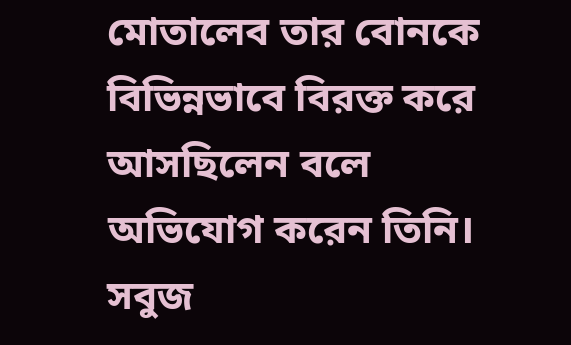মোতালেব তার বোনকে বিভিন্নভাবে বিরক্ত করে আসছিলেন বলে অভিযোগ করেন তিনি।
সবুজ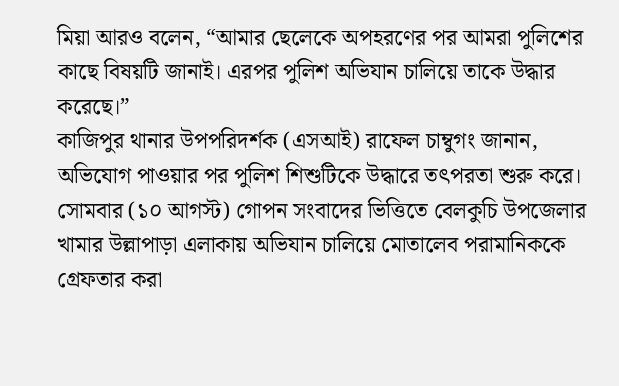মিয়া আরও বলেন, “আমার ছেলেকে অপহরণের পর আমরা পুলিশের কাছে বিষয়টি জানাই। এরপর পুলিশ অভিযান চালিয়ে তাকে উদ্ধার করেছে।”
কাজিপুর থানার উপপরিদর্শক (এসআই) রাফেল চাম্বুগং জানান, অভিযোগ পাওয়ার পর পুলিশ শিশুটিকে উদ্ধারে তৎপরতা শুরু করে। সোমবার (১০ আগস্ট) গোপন সংবাদের ভিত্তিতে বেলকুচি উপজেলার খামার উল্লাপাড়া এলাকায় অভিযান চালিয়ে মোতালেব পরামানিককে গ্রেফতার করা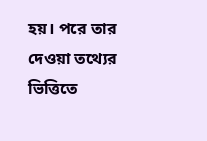হয়। পরে তার দেওয়া তথ্যের ভিত্তিতে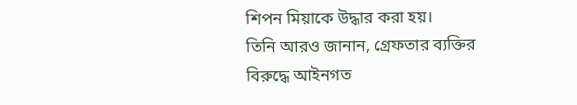শিপন মিয়াকে উদ্ধার করা হয়।
তিনি আরও জানান, গ্রেফতার ব্যক্তির বিরুদ্ধে আইনগত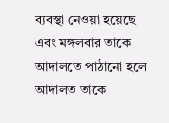ব্যবস্থা নেওয়া হয়েছে এবং মঙ্গলবার তাকে আদালতে পাঠানো হলে আদালত তাকে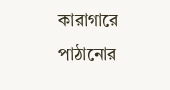কারাগারে পাঠানোর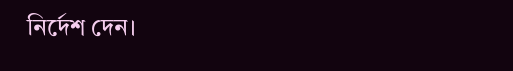নির্দেশ দেন।